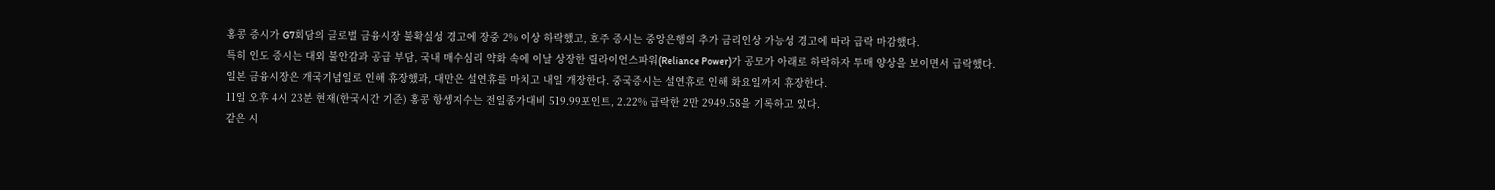홍콩 증시가 G7회담의 글로벌 금융시장 불확실성 경고에 장중 2% 이상 하락했고, 호주 증시는 중앙은행의 추가 금리인상 가능성 경고에 따라 급락 마감했다.
특히 인도 증시는 대외 불안감과 공급 부담, 국내 매수심리 약화 속에 이날 상장한 릴라이언스파워(Reliance Power)가 공모가 아래로 하락하자 투매 양상을 보이면서 급락했다.
일본 금융시장은 개국기념일로 인해 휴장했과, 대만은 설연휴를 마치고 내일 개장한다. 중국증시는 설연휴로 인해 화요일까지 휴장한다.
11일 오후 4시 23분 현재(한국시간 기준) 홍콩 항셍지수는 전일종가대비 519.99포인트, 2.22% 급락한 2만 2949.58을 기록하고 있다.
같은 시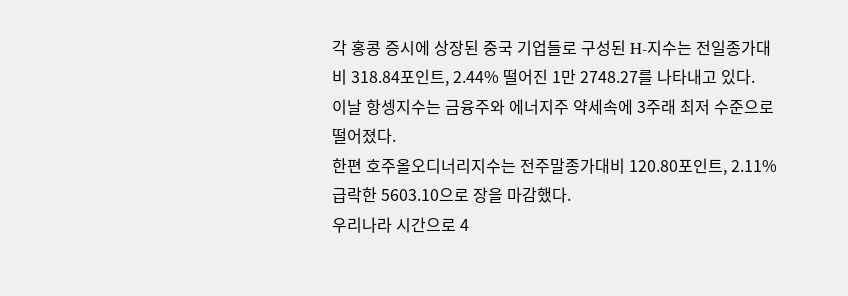각 홍콩 증시에 상장된 중국 기업들로 구성된 H-지수는 전일종가대비 318.84포인트, 2.44% 떨어진 1만 2748.27를 나타내고 있다.
이날 항셍지수는 금융주와 에너지주 약세속에 3주래 최저 수준으로 떨어졌다.
한편 호주올오디너리지수는 전주말종가대비 120.80포인트, 2.11% 급락한 5603.10으로 장을 마감했다.
우리나라 시간으로 4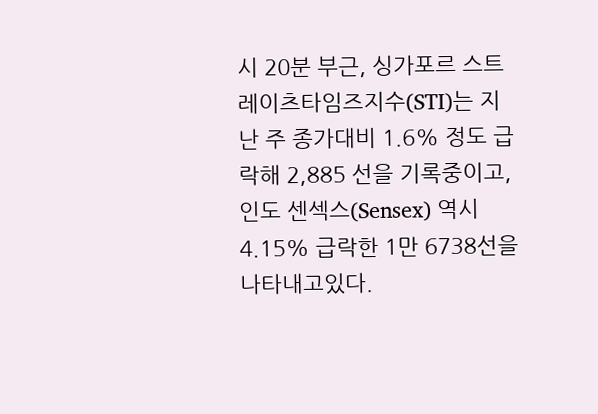시 20분 부근, 싱가포르 스트레이츠타임즈지수(STI)는 지난 주 종가대비 1.6% 정도 급락해 2,885 선을 기록중이고, 인도 센섹스(Sensex) 역시 4.15% 급락한 1만 6738선을 나타내고있다.